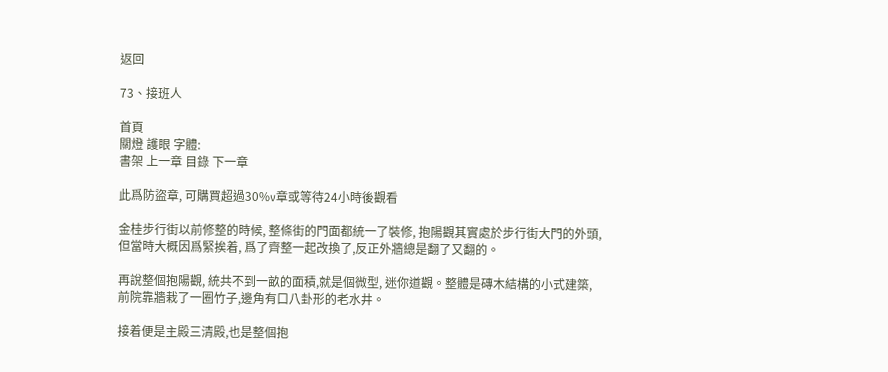返回

73、接班人

首頁
關燈 護眼 字體:
書架 上一章 目錄 下一章

此爲防盜章, 可購買超過30%v章或等待24小時後觀看

金桂步行街以前修整的時候, 整條街的門面都統一了裝修, 抱陽觀其實處於步行街大門的外頭, 但當時大概因爲緊挨着, 爲了齊整一起改換了,反正外牆總是翻了又翻的。

再說整個抱陽觀, 統共不到一畝的面積,就是個微型, 迷你道觀。整體是磚木結構的小式建築, 前院靠牆栽了一圈竹子,邊角有口八卦形的老水井。

接着便是主殿三清殿,也是整個抱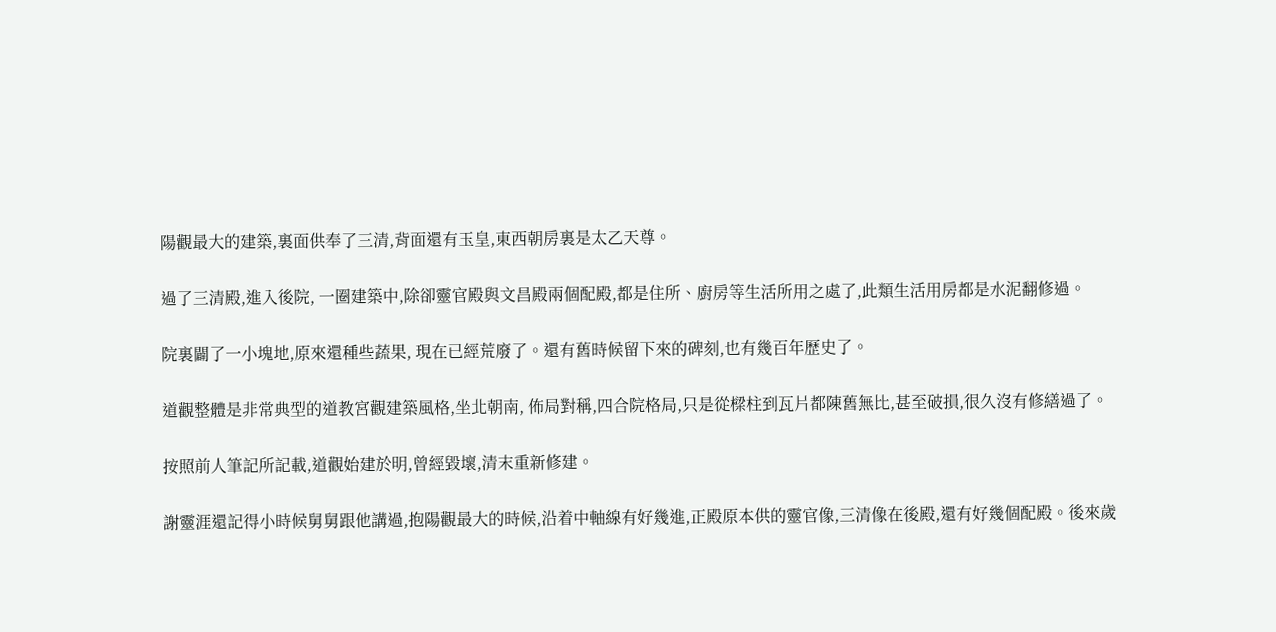陽觀最大的建築,裏面供奉了三清,背面還有玉皇,東西朝房裏是太乙天尊。

過了三清殿,進入後院, 一圈建築中,除卻靈官殿與文昌殿兩個配殿,都是住所、廚房等生活所用之處了,此類生活用房都是水泥翻修過。

院裏闢了一小塊地,原來還種些蔬果, 現在已經荒廢了。還有舊時候留下來的碑刻,也有幾百年歷史了。

道觀整體是非常典型的道教宮觀建築風格,坐北朝南, 佈局對稱,四合院格局,只是從樑柱到瓦片都陳舊無比,甚至破損,很久沒有修繕過了。

按照前人筆記所記載,道觀始建於明,曾經毀壞,清末重新修建。

謝靈涯還記得小時候舅舅跟他講過,抱陽觀最大的時候,沿着中軸線有好幾進,正殿原本供的靈官像,三清像在後殿,還有好幾個配殿。後來歲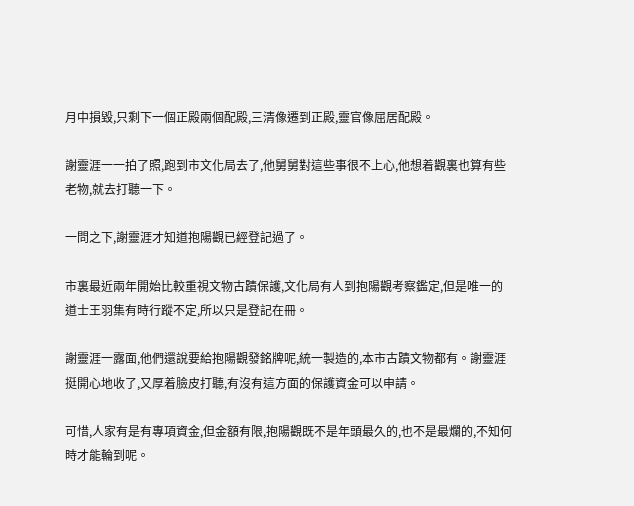月中損毀,只剩下一個正殿兩個配殿,三清像遷到正殿,靈官像屈居配殿。

謝靈涯一一拍了照,跑到市文化局去了,他舅舅對這些事很不上心,他想着觀裏也算有些老物,就去打聽一下。

一問之下,謝靈涯才知道抱陽觀已經登記過了。

市裏最近兩年開始比較重視文物古蹟保護,文化局有人到抱陽觀考察鑑定,但是唯一的道士王羽集有時行蹤不定,所以只是登記在冊。

謝靈涯一露面,他們還說要給抱陽觀發銘牌呢,統一製造的,本市古蹟文物都有。謝靈涯挺開心地收了,又厚着臉皮打聽,有沒有這方面的保護資金可以申請。

可惜,人家有是有專項資金,但金額有限,抱陽觀既不是年頭最久的,也不是最爛的,不知何時才能輪到呢。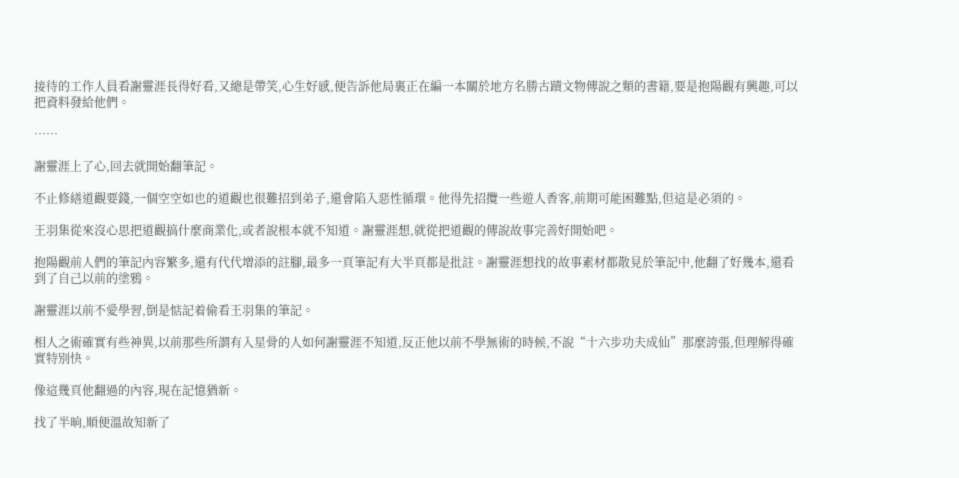接待的工作人員看謝靈涯長得好看,又總是帶笑,心生好感,便告訴他局裏正在編一本關於地方名勝古蹟文物傳說之類的書籍,要是抱陽觀有興趣,可以把資料發給他們。

……

謝靈涯上了心,回去就開始翻筆記。

不止修繕道觀要錢,一個空空如也的道觀也很難招到弟子,還會陷入惡性循環。他得先招攬一些遊人香客,前期可能困難點,但這是必須的。

王羽集從來沒心思把道觀搞什麼商業化,或者說根本就不知道。謝靈涯想,就從把道觀的傳說故事完善好開始吧。

抱陽觀前人們的筆記內容繁多,還有代代增添的註腳,最多一頁筆記有大半頁都是批註。謝靈涯想找的故事素材都散見於筆記中,他翻了好幾本,還看到了自己以前的塗鴉。

謝靈涯以前不愛學習,倒是惦記着偷看王羽集的筆記。

相人之術確實有些神異,以前那些所謂有入星骨的人如何謝靈涯不知道,反正他以前不學無術的時候,不說“十六步功夫成仙”那麼誇張,但理解得確實特別快。

像這幾頁他翻過的內容,現在記憶猶新。

找了半晌,順便溫故知新了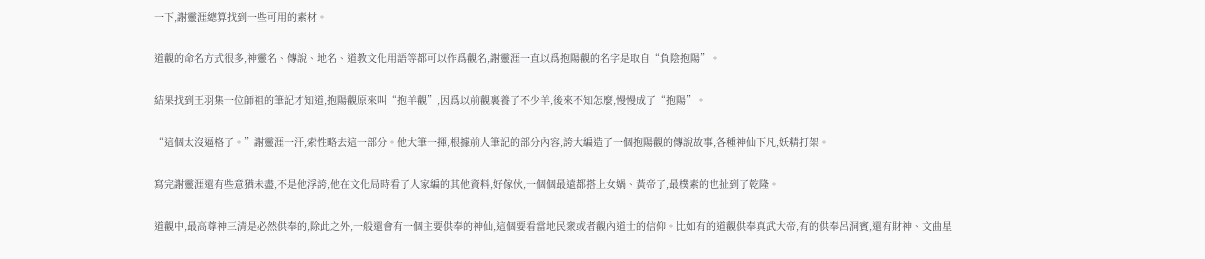一下,謝靈涯總算找到一些可用的素材。

道觀的命名方式很多,神靈名、傳說、地名、道教文化用語等都可以作爲觀名,謝靈涯一直以爲抱陽觀的名字是取自“負陰抱陽”。

結果找到王羽集一位師祖的筆記才知道,抱陽觀原來叫“抱羊觀”,因爲以前觀裏養了不少羊,後來不知怎麼,慢慢成了“抱陽”。

“這個太沒逼格了。”謝靈涯一汗,索性略去這一部分。他大筆一揮,根據前人筆記的部分內容,誇大編造了一個抱陽觀的傳說故事,各種神仙下凡,妖精打架。

寫完謝靈涯還有些意猶未盡,不是他浮誇,他在文化局時看了人家編的其他資料,好傢伙,一個個最遠都搭上女媧、黃帝了,最樸素的也扯到了乾隆。

道觀中,最高尊神三清是必然供奉的,除此之外,一般還會有一個主要供奉的神仙,這個要看當地民衆或者觀內道士的信仰。比如有的道觀供奉真武大帝,有的供奉呂洞賓,還有財神、文曲星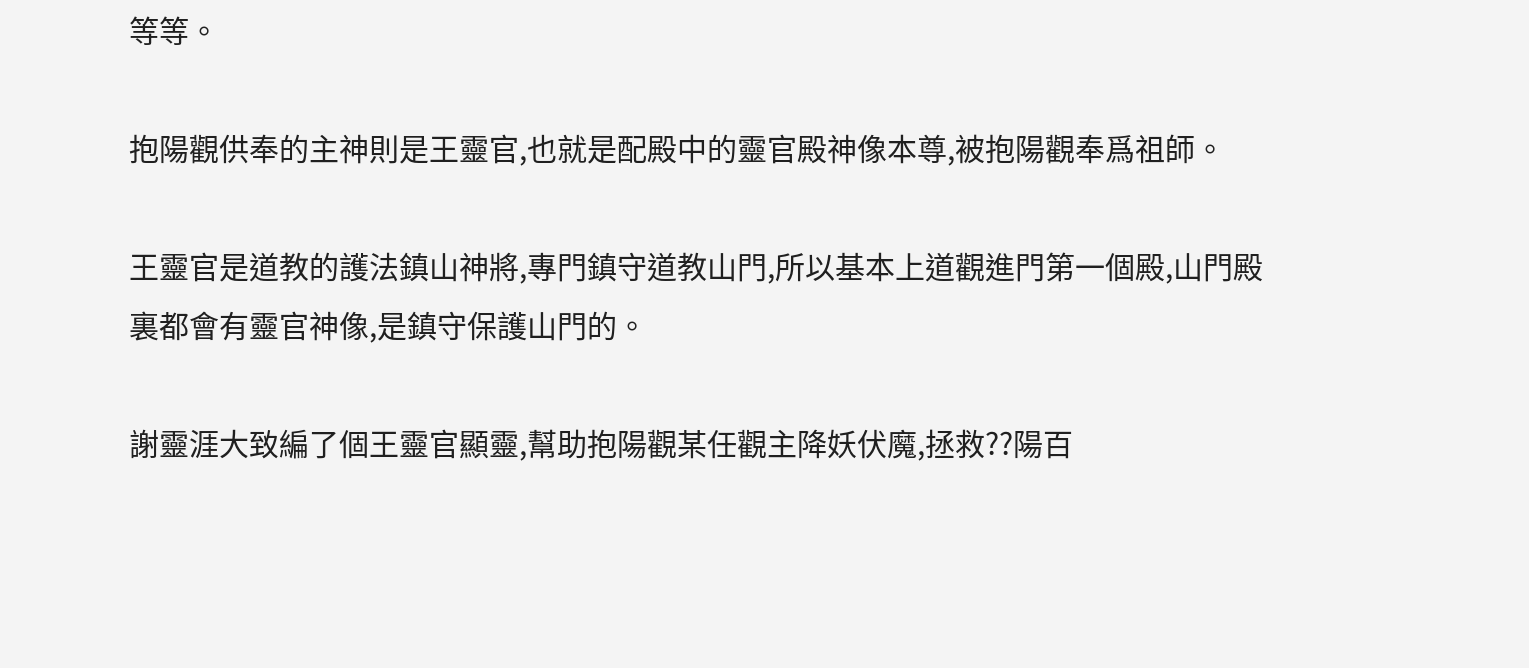等等。

抱陽觀供奉的主神則是王靈官,也就是配殿中的靈官殿神像本尊,被抱陽觀奉爲祖師。

王靈官是道教的護法鎮山神將,專門鎮守道教山門,所以基本上道觀進門第一個殿,山門殿裏都會有靈官神像,是鎮守保護山門的。

謝靈涯大致編了個王靈官顯靈,幫助抱陽觀某任觀主降妖伏魔,拯救??陽百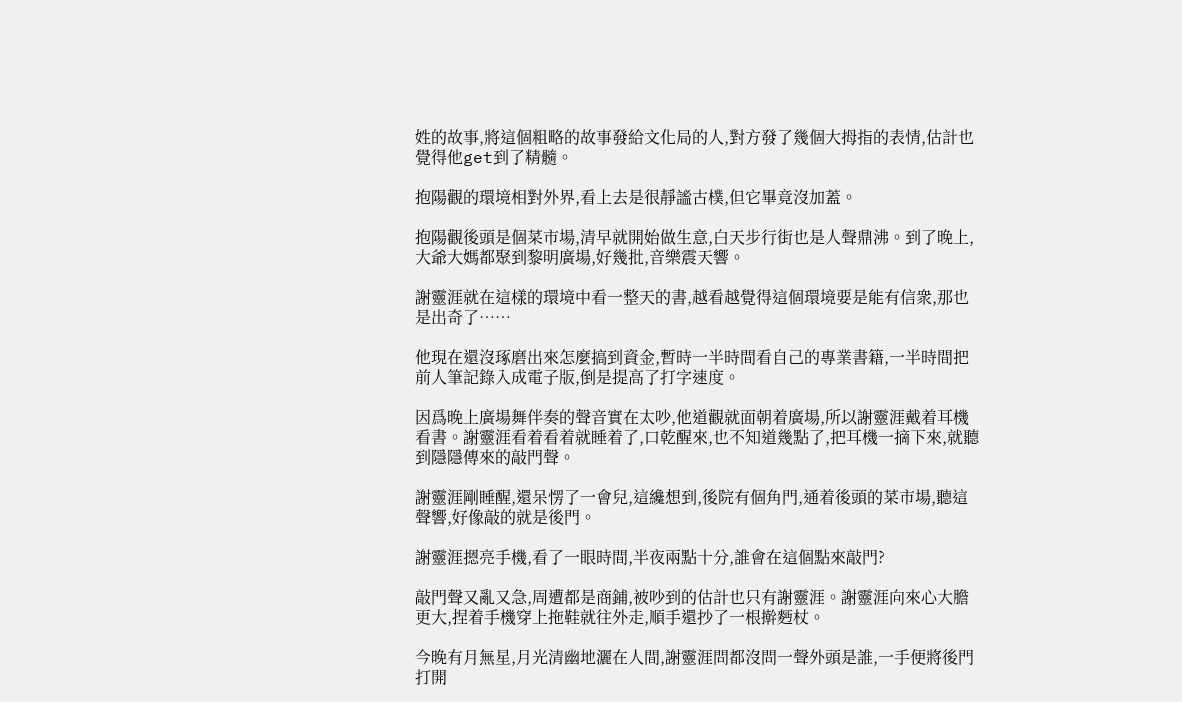姓的故事,將這個粗略的故事發給文化局的人,對方發了幾個大拇指的表情,估計也覺得他get到了精髓。

抱陽觀的環境相對外界,看上去是很靜謐古樸,但它畢竟沒加蓋。

抱陽觀後頭是個菜市場,清早就開始做生意,白天步行街也是人聲鼎沸。到了晚上,大爺大媽都聚到黎明廣場,好幾批,音樂震天響。

謝靈涯就在這樣的環境中看一整天的書,越看越覺得這個環境要是能有信衆,那也是出奇了……

他現在還沒琢磨出來怎麼搞到資金,暫時一半時間看自己的專業書籍,一半時間把前人筆記錄入成電子版,倒是提高了打字速度。

因爲晚上廣場舞伴奏的聲音實在太吵,他道觀就面朝着廣場,所以謝靈涯戴着耳機看書。謝靈涯看着看着就睡着了,口乾醒來,也不知道幾點了,把耳機一摘下來,就聽到隱隱傳來的敲門聲。

謝靈涯剛睡醒,還呆愣了一會兒,這纔想到,後院有個角門,通着後頭的菜市場,聽這聲響,好像敲的就是後門。

謝靈涯摁亮手機,看了一眼時間,半夜兩點十分,誰會在這個點來敲門?

敲門聲又亂又急,周遭都是商鋪,被吵到的估計也只有謝靈涯。謝靈涯向來心大膽更大,捏着手機穿上拖鞋就往外走,順手還抄了一根擀麪杖。

今晚有月無星,月光清幽地灑在人間,謝靈涯問都沒問一聲外頭是誰,一手便將後門打開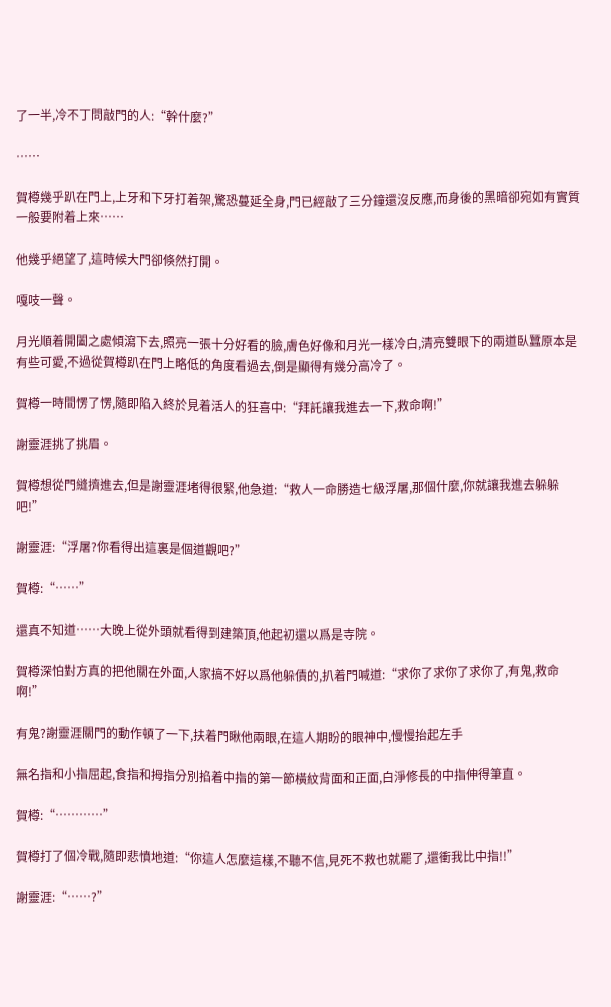了一半,冷不丁問敲門的人:“幹什麼?”

……

賀樽幾乎趴在門上,上牙和下牙打着架,驚恐蔓延全身,門已經敲了三分鐘還沒反應,而身後的黑暗卻宛如有實質一般要附着上來……

他幾乎絕望了,這時候大門卻倏然打開。

嘎吱一聲。

月光順着開闔之處傾瀉下去,照亮一張十分好看的臉,膚色好像和月光一樣冷白,清亮雙眼下的兩道臥蠶原本是有些可愛,不過從賀樽趴在門上略低的角度看過去,倒是顯得有幾分高冷了。

賀樽一時間愣了愣,隨即陷入終於見着活人的狂喜中:“拜託讓我進去一下,救命啊!”

謝靈涯挑了挑眉。

賀樽想從門縫擠進去,但是謝靈涯堵得很緊,他急道:“救人一命勝造七級浮屠,那個什麼,你就讓我進去躲躲吧!”

謝靈涯:“浮屠?你看得出這裏是個道觀吧?”

賀樽:“……”

還真不知道……大晚上從外頭就看得到建築頂,他起初還以爲是寺院。

賀樽深怕對方真的把他關在外面,人家搞不好以爲他躲債的,扒着門喊道:“求你了求你了求你了,有鬼,救命啊!”

有鬼?謝靈涯關門的動作頓了一下,扶着門瞅他兩眼,在這人期盼的眼神中,慢慢抬起左手

無名指和小指屈起,食指和拇指分別掐着中指的第一節橫紋背面和正面,白淨修長的中指伸得筆直。

賀樽:“…………”

賀樽打了個冷戰,隨即悲憤地道:“你這人怎麼這樣,不聽不信,見死不救也就罷了,還衝我比中指!!”

謝靈涯:“……?”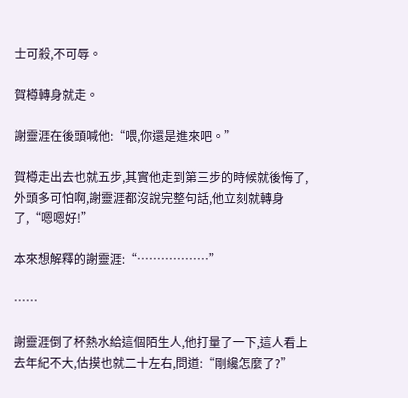士可殺,不可辱。

賀樽轉身就走。

謝靈涯在後頭喊他:“喂,你還是進來吧。”

賀樽走出去也就五步,其實他走到第三步的時候就後悔了,外頭多可怕啊,謝靈涯都沒說完整句話,他立刻就轉身了,“嗯嗯好!”

本來想解釋的謝靈涯:“………………”

……

謝靈涯倒了杯熱水給這個陌生人,他打量了一下,這人看上去年紀不大,估摸也就二十左右,問道:“剛纔怎麼了?”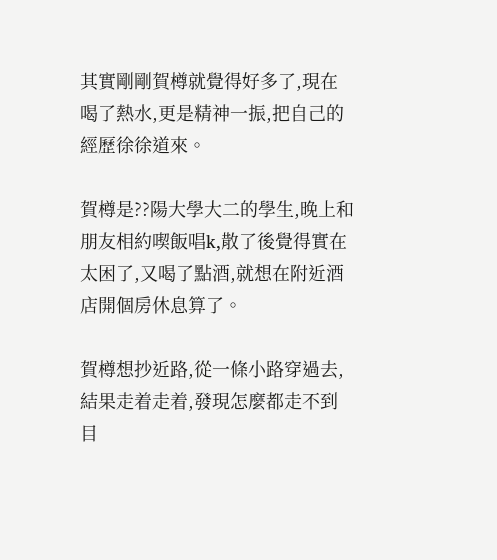其實剛剛賀樽就覺得好多了,現在喝了熱水,更是精神一振,把自己的經歷徐徐道來。

賀樽是??陽大學大二的學生,晚上和朋友相約喫飯唱k,散了後覺得實在太困了,又喝了點酒,就想在附近酒店開個房休息算了。

賀樽想抄近路,從一條小路穿過去,結果走着走着,發現怎麼都走不到目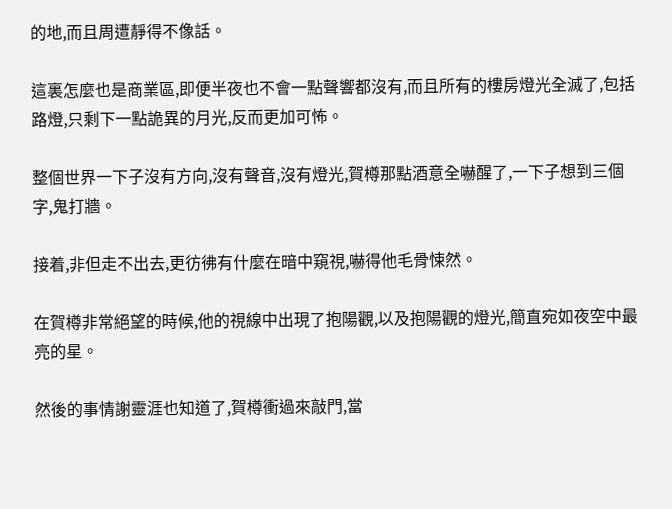的地,而且周遭靜得不像話。

這裏怎麼也是商業區,即便半夜也不會一點聲響都沒有,而且所有的樓房燈光全滅了,包括路燈,只剩下一點詭異的月光,反而更加可怖。

整個世界一下子沒有方向,沒有聲音,沒有燈光,賀樽那點酒意全嚇醒了,一下子想到三個字,鬼打牆。

接着,非但走不出去,更彷彿有什麼在暗中窺視,嚇得他毛骨悚然。

在賀樽非常絕望的時候,他的視線中出現了抱陽觀,以及抱陽觀的燈光,簡直宛如夜空中最亮的星。

然後的事情謝靈涯也知道了,賀樽衝過來敲門,當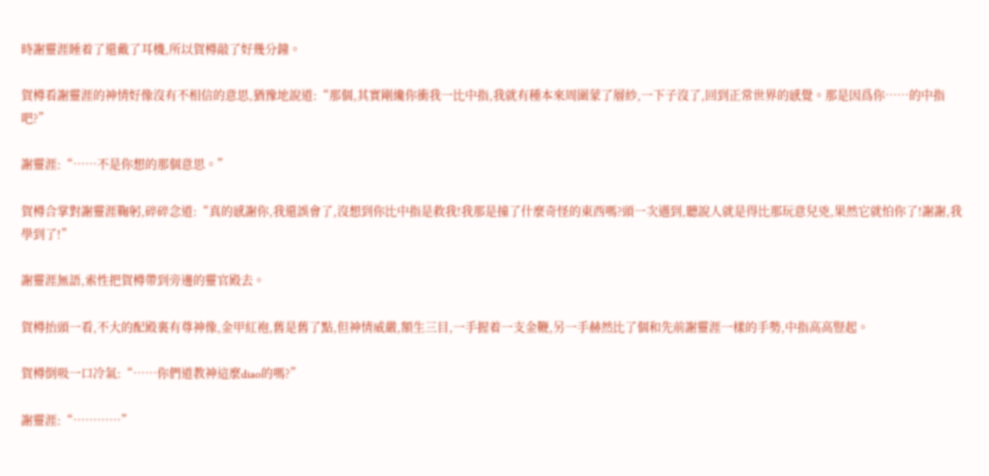時謝靈涯睡着了還戴了耳機,所以賀樽敲了好幾分鐘。

賀樽看謝靈涯的神情好像沒有不相信的意思,猶豫地說道:“那個,其實剛纔你衝我一比中指,我就有種本來周圍蒙了層紗,一下子沒了,回到正常世界的感覺。那是因爲你……的中指吧?”

謝靈涯:“……不是你想的那個意思。”

賀樽合掌對謝靈涯鞠躬,碎碎念道:“真的感謝你,我還誤會了,沒想到你比中指是救我!我那是撞了什麼奇怪的東西嗎?頭一次遇到,聽說人就是得比那玩意兒兇,果然它就怕你了!謝謝,我學到了!”

謝靈涯無語,索性把賀樽帶到旁邊的靈官殿去。

賀樽抬頭一看,不大的配殿裏有尊神像,金甲紅袍,舊是舊了點,但神情威嚴,額生三目,一手握着一支金鞭,另一手赫然比了個和先前謝靈涯一樣的手勢,中指高高豎起。

賀樽倒吸一口冷氣:“……你們道教神這麼diao的嗎?”

謝靈涯:“…………”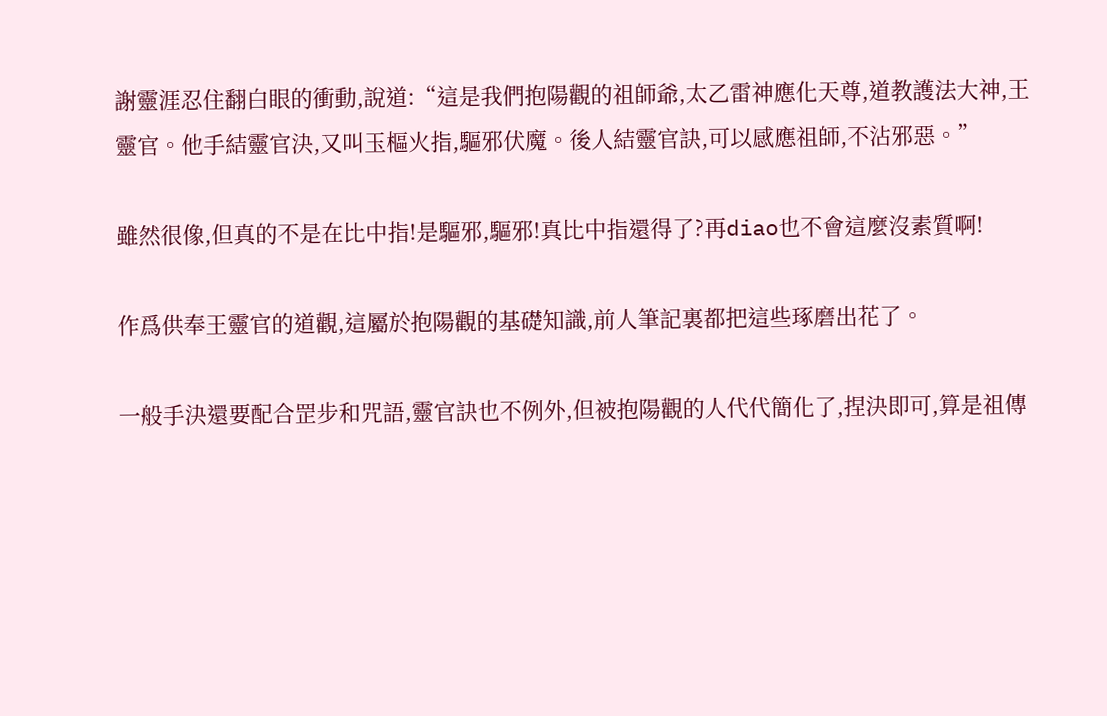謝靈涯忍住翻白眼的衝動,說道:“這是我們抱陽觀的祖師爺,太乙雷神應化天尊,道教護法大神,王靈官。他手結靈官決,又叫玉樞火指,驅邪伏魔。後人結靈官訣,可以感應祖師,不沾邪惡。”

雖然很像,但真的不是在比中指!是驅邪,驅邪!真比中指還得了?再diao也不會這麼沒素質啊!

作爲供奉王靈官的道觀,這屬於抱陽觀的基礎知識,前人筆記裏都把這些琢磨出花了。

一般手決還要配合罡步和咒語,靈官訣也不例外,但被抱陽觀的人代代簡化了,捏決即可,算是祖傳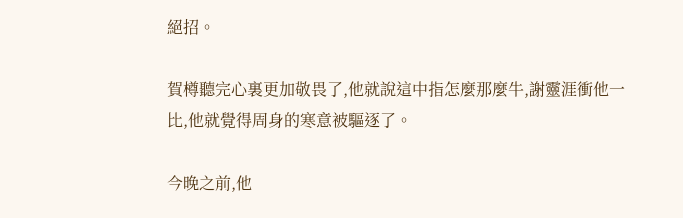絕招。

賀樽聽完心裏更加敬畏了,他就說這中指怎麼那麼牛,謝靈涯衝他一比,他就覺得周身的寒意被驅逐了。

今晚之前,他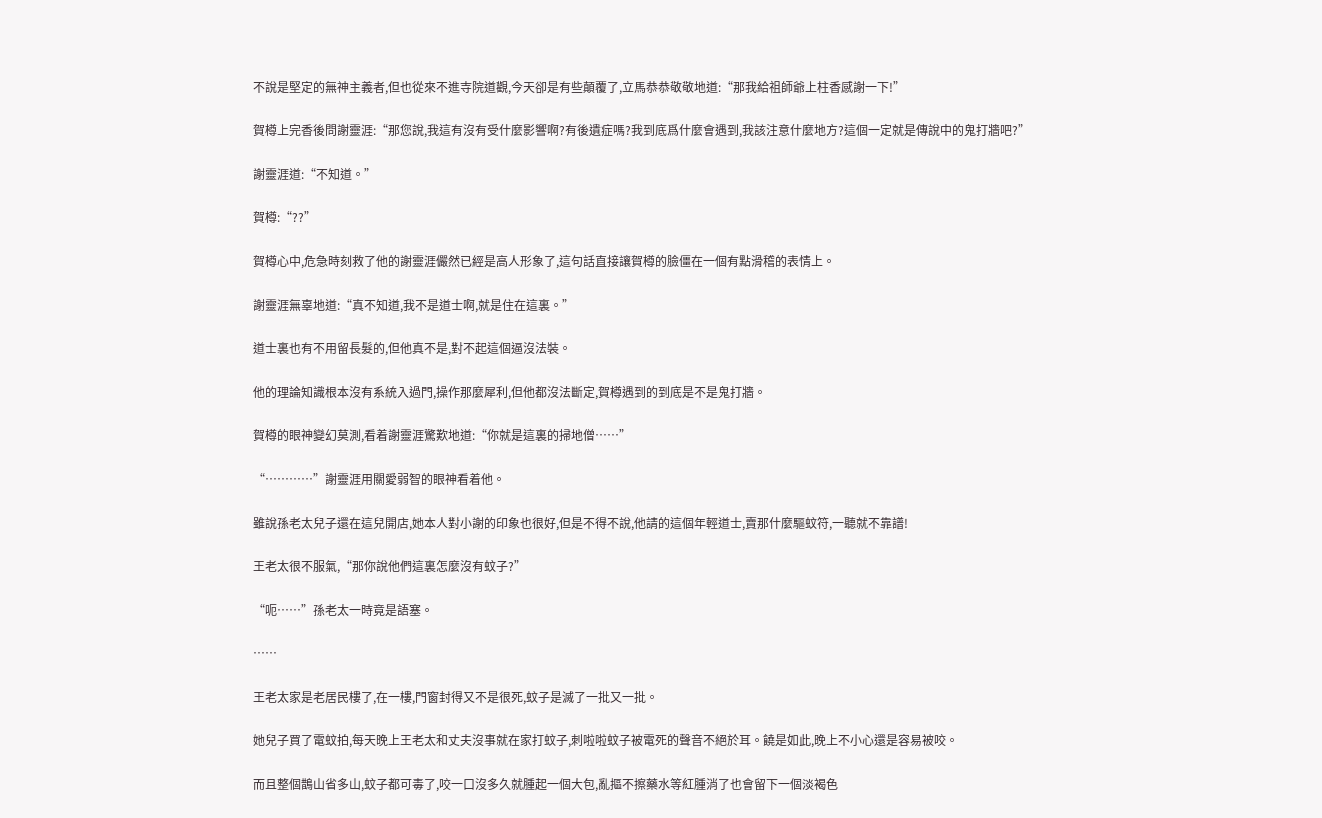不說是堅定的無神主義者,但也從來不進寺院道觀,今天卻是有些顛覆了,立馬恭恭敬敬地道:“那我給祖師爺上柱香感謝一下!”

賀樽上完香後問謝靈涯:“那您說,我這有沒有受什麼影響啊?有後遺症嗎?我到底爲什麼會遇到,我該注意什麼地方?這個一定就是傳說中的鬼打牆吧?”

謝靈涯道:“不知道。”

賀樽:“??”

賀樽心中,危急時刻救了他的謝靈涯儼然已經是高人形象了,這句話直接讓賀樽的臉僵在一個有點滑稽的表情上。

謝靈涯無辜地道:“真不知道,我不是道士啊,就是住在這裏。”

道士裏也有不用留長髮的,但他真不是,對不起這個逼沒法裝。

他的理論知識根本沒有系統入過門,操作那麼犀利,但他都沒法斷定,賀樽遇到的到底是不是鬼打牆。

賀樽的眼神變幻莫測,看着謝靈涯驚歎地道:“你就是這裏的掃地僧……”

“…………”謝靈涯用關愛弱智的眼神看着他。

雖說孫老太兒子還在這兒開店,她本人對小謝的印象也很好,但是不得不說,他請的這個年輕道士,賣那什麼驅蚊符,一聽就不靠譜!

王老太很不服氣,“那你說他們這裏怎麼沒有蚊子?”

“呃……”孫老太一時竟是語塞。

……

王老太家是老居民樓了,在一樓,門窗封得又不是很死,蚊子是滅了一批又一批。

她兒子買了電蚊拍,每天晚上王老太和丈夫沒事就在家打蚊子,刺啦啦蚊子被電死的聲音不絕於耳。饒是如此,晚上不小心還是容易被咬。

而且整個鵲山省多山,蚊子都可毒了,咬一口沒多久就腫起一個大包,亂摳不擦藥水等紅腫消了也會留下一個淡褐色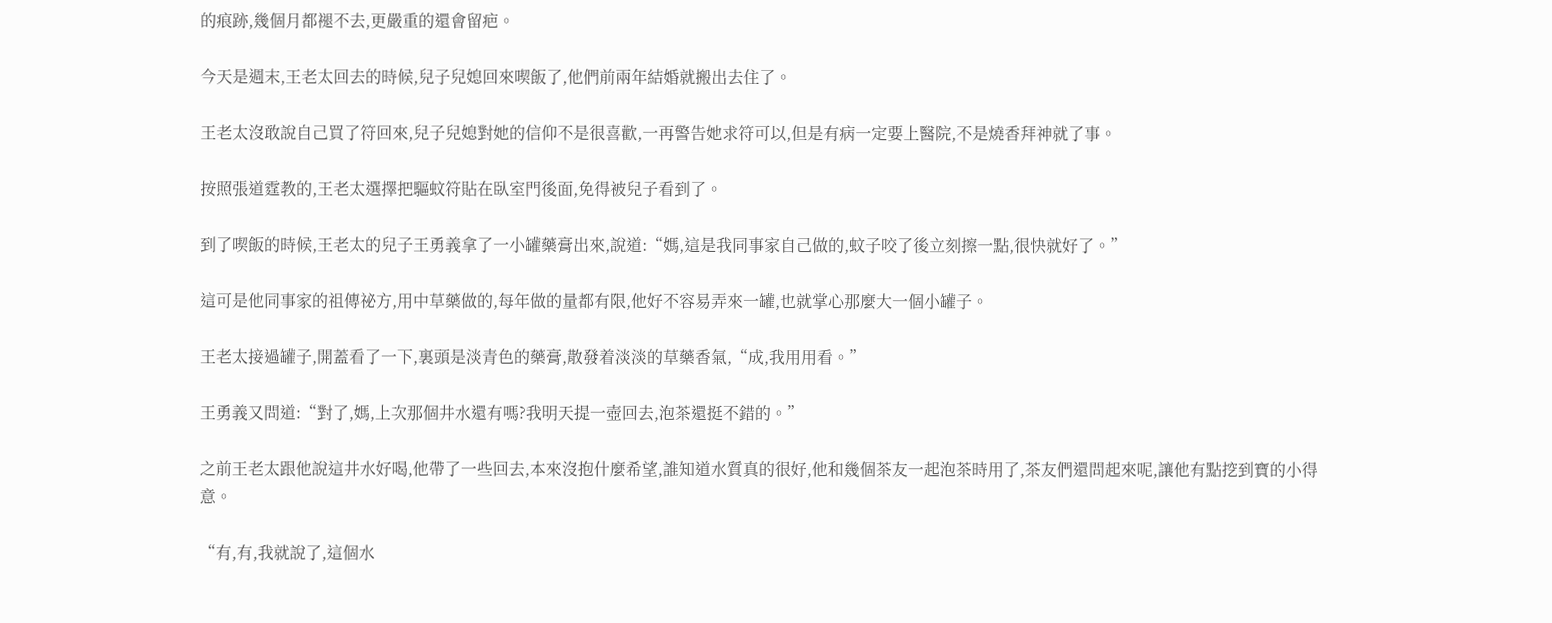的痕跡,幾個月都褪不去,更嚴重的還會留疤。

今天是週末,王老太回去的時候,兒子兒媳回來喫飯了,他們前兩年結婚就搬出去住了。

王老太沒敢說自己買了符回來,兒子兒媳對她的信仰不是很喜歡,一再警告她求符可以,但是有病一定要上醫院,不是燒香拜神就了事。

按照張道霆教的,王老太選擇把驅蚊符貼在臥室門後面,免得被兒子看到了。

到了喫飯的時候,王老太的兒子王勇義拿了一小罐藥膏出來,說道:“媽,這是我同事家自己做的,蚊子咬了後立刻擦一點,很快就好了。”

這可是他同事家的祖傳祕方,用中草藥做的,每年做的量都有限,他好不容易弄來一罐,也就掌心那麼大一個小罐子。

王老太接過罐子,開蓋看了一下,裏頭是淡青色的藥膏,散發着淡淡的草藥香氣,“成,我用用看。”

王勇義又問道:“對了,媽,上次那個井水還有嗎?我明天提一壺回去,泡茶還挺不錯的。”

之前王老太跟他說這井水好喝,他帶了一些回去,本來沒抱什麼希望,誰知道水質真的很好,他和幾個茶友一起泡茶時用了,茶友們還問起來呢,讓他有點挖到寶的小得意。

“有,有,我就說了,這個水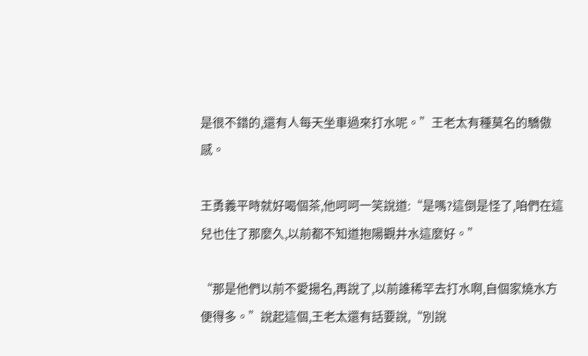是很不錯的,還有人每天坐車過來打水呢。”王老太有種莫名的驕傲感。

王勇義平時就好喝個茶,他呵呵一笑說道:“是嗎?這倒是怪了,咱們在這兒也住了那麼久,以前都不知道抱陽觀井水這麼好。”

“那是他們以前不愛揚名,再說了,以前誰稀罕去打水啊,自個家燒水方便得多。”說起這個,王老太還有話要說,“別說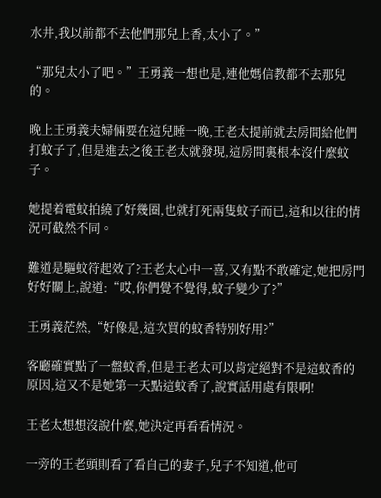水井,我以前都不去他們那兒上香,太小了。”

“那兒太小了吧。”王勇義一想也是,連他媽信教都不去那兒的。

晚上王勇義夫婦倆要在這兒睡一晚,王老太提前就去房間給他們打蚊子了,但是進去之後王老太就發現,這房間裏根本沒什麼蚊子。

她提着電蚊拍繞了好幾圈,也就打死兩隻蚊子而已,這和以往的情況可截然不同。

難道是驅蚊符起效了?王老太心中一喜,又有點不敢確定,她把房門好好關上,說道:“哎,你們覺不覺得,蚊子變少了?”

王勇義茫然,“好像是,這次買的蚊香特別好用?”

客廳確實點了一盤蚊香,但是王老太可以肯定絕對不是這蚊香的原因,這又不是她第一天點這蚊香了,說實話用處有限啊!

王老太想想沒說什麼,她決定再看看情況。

一旁的王老頭則看了看自己的妻子,兒子不知道,他可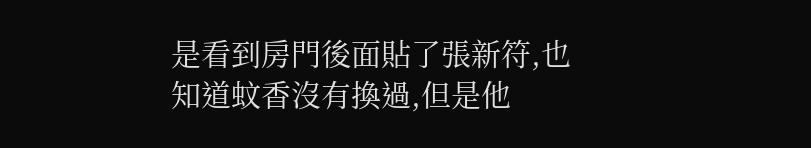是看到房門後面貼了張新符,也知道蚊香沒有換過,但是他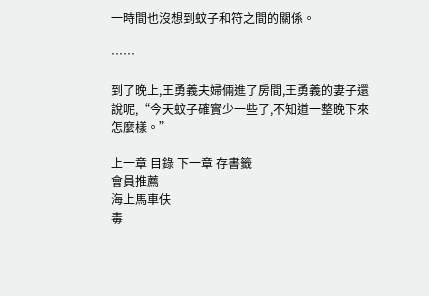一時間也沒想到蚊子和符之間的關係。

……

到了晚上,王勇義夫婦倆進了房間,王勇義的妻子還說呢,“今天蚊子確實少一些了,不知道一整晚下來怎麼樣。”

上一章 目錄 下一章 存書籤
會員推薦
海上馬車伕
毒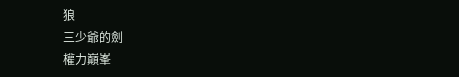狼
三少爺的劍
權力巔峯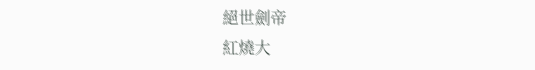絕世劍帝
紅燒大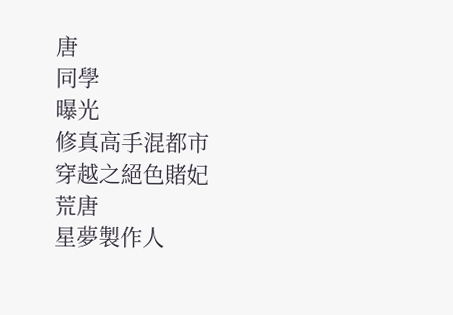唐
同學
曝光
修真高手混都市
穿越之絕色賭妃
荒唐
星夢製作人